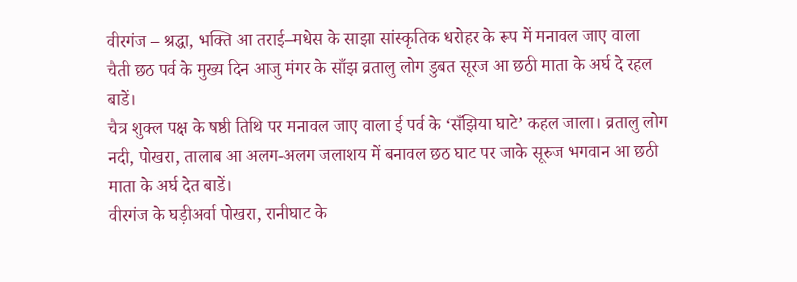वीरगंज – श्रद्धा, भक्ति आ तराई–मधेस के साझा सांस्कृतिक धरोहर के रूप में मनावल जाए वाला चैती छठ पर्व के मुख्य दिन आजु मंगर के साँझ व्रतालु लोग डुबत सूरज आ छठी माता के अर्घ दे रहल बाडें।
चैत्र शुक्ल पक्ष के षष्ठी तिथि पर मनावल जाए वाला ई पर्व के ‘सँझिया घाटे’ कहल जाला। व्रतालु लोग नदी, पोखरा, तालाब आ अलग-अलग जलाशय में बनावल छठ घाट पर जाके सूरुज भगवान आ छठी माता के अर्घ देत बाडें।
वीरगंज के घड़ीअर्वा पोखरा, रानीघाट के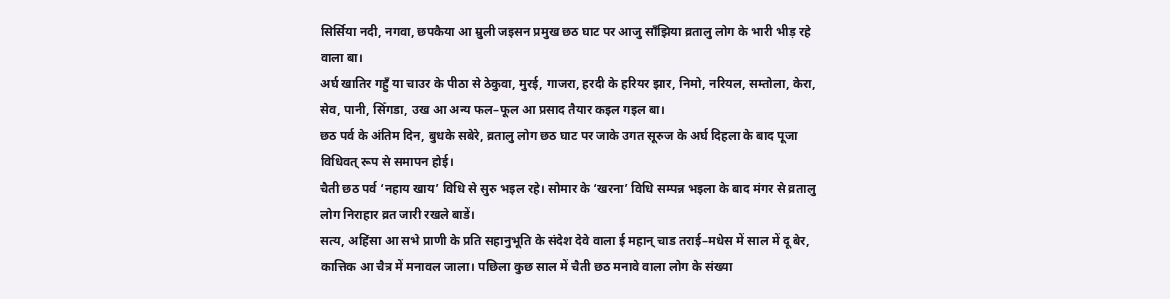सिर्सिया नदी, नगवा, छपकैया आ म्रुली जइसन प्रमुख छठ घाट पर आजु साँझिया व्रतालु लोग के भारी भीड़ रहे वाला बा।
अर्घ खातिर गहुँ या चाउर के पीठा से ठेकुवा, मुरई, गाजरा, हरदी के हरियर झार, निमो, नरियल, सम्तोला, केरा, सेव, पानी, सिँगडा, उख आ अन्य फल–फूल आ प्रसाद तैयार कइल गइल बा।
छठ पर्व के अंतिम दिन, बुधके सबेरे, व्रतालु लोग छठ घाट पर जाके उगत सूरुज के अर्घ दिहला के बाद पूजा विधिवत् रूप से समापन होई।
चैती छठ पर्व ‘नहाय खाय’ विधि से सुरु भइल रहे। सोमार के ‘खरना’ विधि सम्पन्न भइला के बाद मंगर से व्रतालु लोग निराहार व्रत जारी रखले बाडें।
सत्य, अहिंसा आ सभे प्राणी के प्रति सहानुभूति के संदेश देवे वाला ई महान् चाड तराई–मधेस में साल में दू बेर, कात्तिक आ चैत्र में मनावल जाला। पछिला कुछ साल में चैती छठ मनावे वाला लोग के संख्या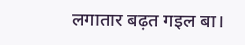लगातार बढ़त गइल बा।